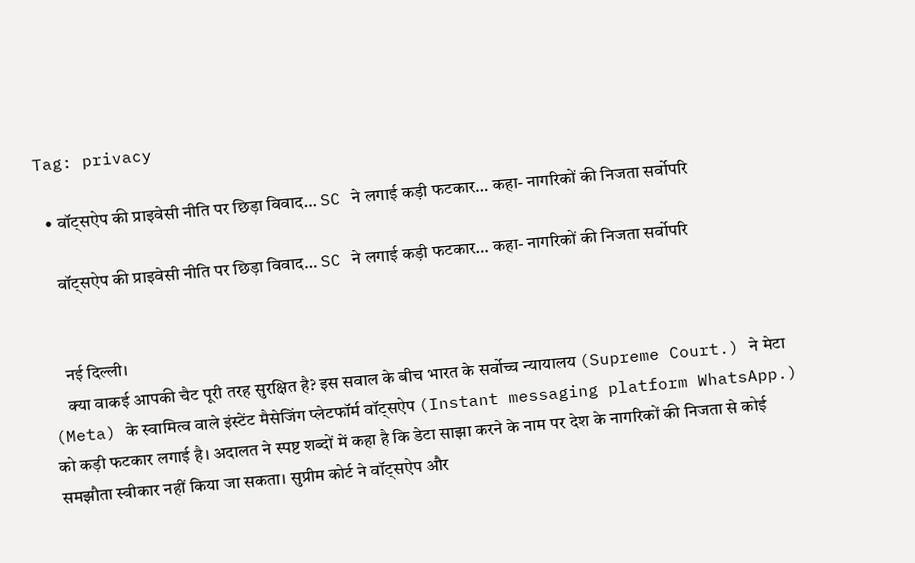Tag: privacy

  • वॉट्सऐप की प्राइवेसी नीति पर छिड़ा विवाद… SC ने लगाई कड़ी फटकार… कहा- नागरिकों की निजता सर्वोपरि

    वॉट्सऐप की प्राइवेसी नीति पर छिड़ा विवाद… SC ने लगाई कड़ी फटकार… कहा- नागरिकों की निजता सर्वोपरि


    नई दिल्ली।
    क्या वाकई आपकी चैट पूरी तरह सुरक्षित है? इस सवाल के बीच भारत के सर्वोच्च न्यायालय (Supreme Court.) ने मेटा (Meta) के स्वामित्व वाले इंस्टेंट मैसेजिंग प्लेटफॉर्म वॉट्सऐप (Instant messaging platform WhatsApp.) को कड़ी फटकार लगाई है। अदालत ने स्पष्ट शब्दों में कहा है कि डेटा साझा करने के नाम पर देश के नागरिकों की निजता से कोई समझौता स्वीकार नहीं किया जा सकता। सुप्रीम कोर्ट ने वॉट्सऐप और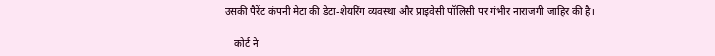उसकी पैरेंट कंपनी मेटा की डेटा-शेयरिंग व्यवस्था और प्राइवेसी पॉलिसी पर गंभीर नाराजगी जाहिर की है।

    कोर्ट ने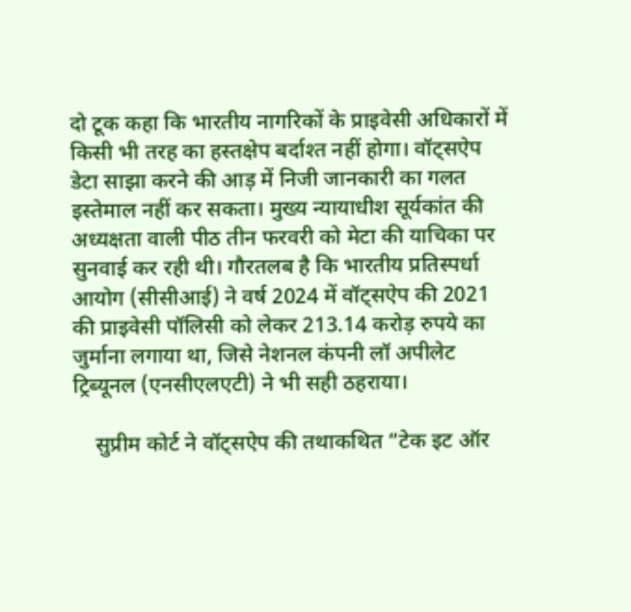दो टूक कहा कि भारतीय नागरिकों के प्राइवेसी अधिकारों में किसी भी तरह का हस्तक्षेप बर्दाश्त नहीं होगा। वॉट्सऐप डेटा साझा करने की आड़ में निजी जानकारी का गलत इस्तेमाल नहीं कर सकता। मुख्य न्यायाधीश सूर्यकांत की अध्यक्षता वाली पीठ तीन फरवरी को मेटा की याचिका पर सुनवाई कर रही थी। गौरतलब है कि भारतीय प्रतिस्पर्धा आयोग (सीसीआई) ने वर्ष 2024 में वॉट्सऐप की 2021 की प्राइवेसी पॉलिसी को लेकर 213.14 करोड़ रुपये का जुर्माना लगाया था, जिसे नेशनल कंपनी लॉ अपीलेट ट्रिब्यूनल (एनसीएलएटी) ने भी सही ठहराया।

    सुप्रीम कोर्ट ने वॉट्सऐप की तथाकथित “टेक इट ऑर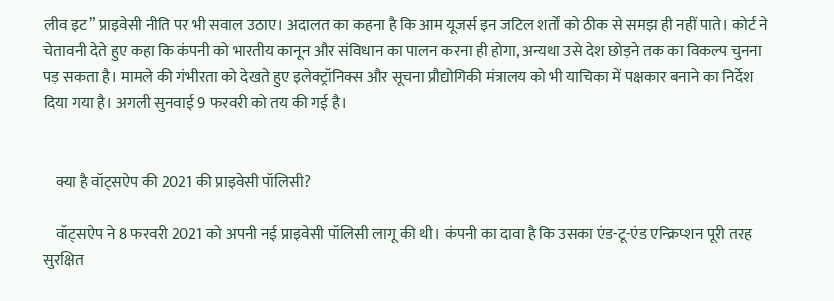लीव इट” प्राइवेसी नीति पर भी सवाल उठाए। अदालत का कहना है कि आम यूजर्स इन जटिल शर्तों को ठीक से समझ ही नहीं पाते। कोर्ट ने चेतावनी देते हुए कहा कि कंपनी को भारतीय कानून और संविधान का पालन करना ही होगा, अन्यथा उसे देश छोड़ने तक का विकल्प चुनना पड़ सकता है। मामले की गंभीरता को देखते हुए इलेक्ट्रॉनिक्स और सूचना प्रौद्योगिकी मंत्रालय को भी याचिका में पक्षकार बनाने का निर्देश दिया गया है। अगली सुनवाई 9 फरवरी को तय की गई है।


    क्या है वॉट्सऐप की 2021 की प्राइवेसी पॉलिसी?

    वॉट्सऐप ने 8 फरवरी 2021 को अपनी नई प्राइवेसी पॉलिसी लागू की थी। कंपनी का दावा है कि उसका एंड-टू-एंड एन्क्रिप्शन पूरी तरह सुरक्षित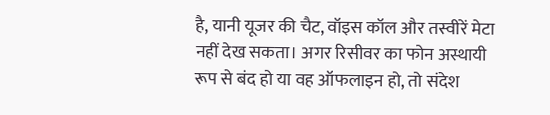है, यानी यूजर की चैट, वॉइस कॉल और तस्वीरें मेटा नहीं देख सकता। अगर रिसीवर का फोन अस्थायी रूप से बंद हो या वह ऑफलाइन हो, तो संदेश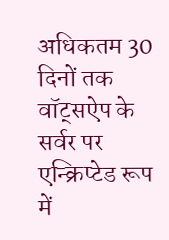अधिकतम 30 दिनों तक वॉट्सऐप के सर्वर पर एन्क्रिप्टेड रूप में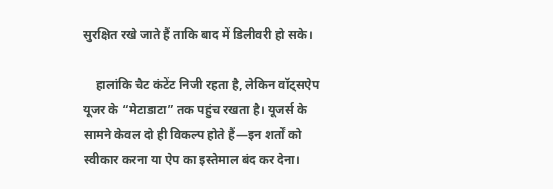सुरक्षित रखे जाते हैं ताकि बाद में डिलीवरी हो सके।

    हालांकि चैट कंटेंट निजी रहता है, लेकिन वॉट्सऐप यूजर के “मेटाडाटा” तक पहुंच रखता है। यूजर्स के सामने केवल दो ही विकल्प होते हैं—इन शर्तों को स्वीकार करना या ऐप का इस्तेमाल बंद कर देना।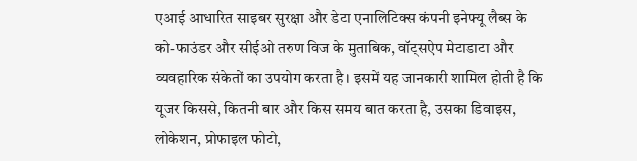एआई आधारित साइबर सुरक्षा और डेटा एनालिटिक्स कंपनी इनेफ्यू लैब्स के को-फाउंडर और सीईओ तरुण विज के मुताबिक, वॉट्सऐप मेटाडाटा और व्यवहारिक संकेतों का उपयोग करता है। इसमें यह जानकारी शामिल होती है कि यूजर किससे, कितनी बार और किस समय बात करता है, उसका डिवाइस, लोकेशन, प्रोफाइल फोटो,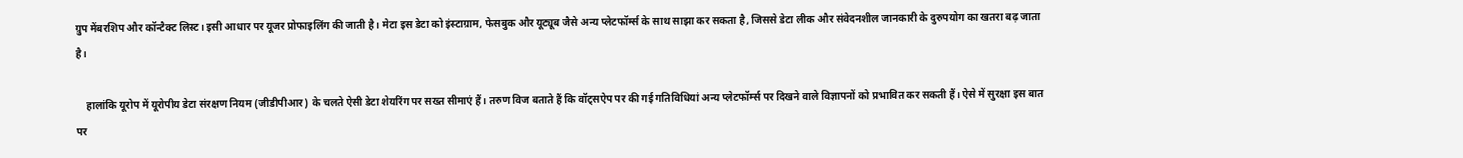ग्रुप मेंबरशिप और कॉन्टैक्ट लिस्ट। इसी आधार पर यूजर प्रोफाइलिंग की जाती है। मेटा इस डेटा को इंस्टाग्राम, फेसबुक और यूट्यूब जैसे अन्य प्लेटफॉर्म्स के साथ साझा कर सकता है, जिससे डेटा लीक और संवेदनशील जानकारी के दुरुपयोग का खतरा बढ़ जाता है।

    हालांकि यूरोप में यूरोपीय डेटा संरक्षण नियम (जीडीपीआर) के चलते ऐसी डेटा शेयरिंग पर सख्त सीमाएं हैं। तरुण विज बताते हैं कि वॉट्सऐप पर की गई गतिविधियां अन्य प्लेटफॉर्म्स पर दिखने वाले विज्ञापनों को प्रभावित कर सकती हैं। ऐसे में सुरक्षा इस बात पर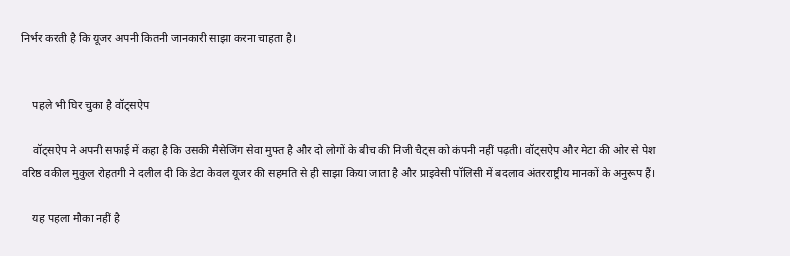निर्भर करती है कि यूजर अपनी कितनी जानकारी साझा करना चाहता है।


    पहले भी घिर चुका है वॉट्सऐप

    वॉट्सऐप ने अपनी सफाई में कहा है कि उसकी मैसेजिंग सेवा मुफ्त है और दो लोगों के बीच की निजी चैट्स को कंपनी नहीं पढ़ती। वॉट्सऐप और मेटा की ओर से पेश वरिष्ठ वकील मुकुल रोहतगी ने दलील दी कि डेटा केवल यूजर की सहमति से ही साझा किया जाता है और प्राइवेसी पॉलिसी में बदलाव अंतरराष्ट्रीय मानकों के अनुरूप हैं।

    यह पहला मौका नहीं है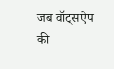जब वॉट्सऐप की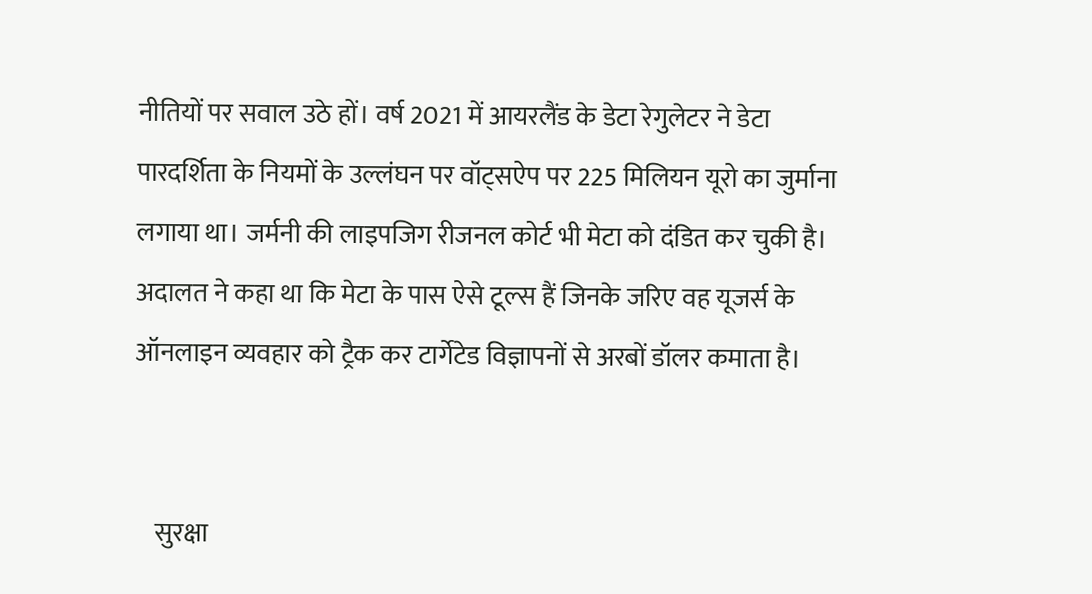नीतियों पर सवाल उठे हों। वर्ष 2021 में आयरलैंड के डेटा रेगुलेटर ने डेटा पारदर्शिता के नियमों के उल्लंघन पर वॉट्सऐप पर 225 मिलियन यूरो का जुर्माना लगाया था। जर्मनी की लाइपजिग रीजनल कोर्ट भी मेटा को दंडित कर चुकी है। अदालत ने कहा था कि मेटा के पास ऐसे टूल्स हैं जिनके जरिए वह यूजर्स के ऑनलाइन व्यवहार को ट्रैक कर टार्गेटेड विज्ञापनों से अरबों डॉलर कमाता है।


    सुरक्षा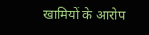खामियों के आरोप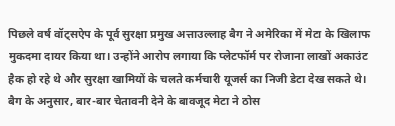पिछले वर्ष वॉट्सऐप के पूर्व सुरक्षा प्रमुख अत्ताउल्लाह बैग ने अमेरिका में मेटा के खिलाफ मुकदमा दायर किया था। उन्होंने आरोप लगाया कि प्लेटफॉर्म पर रोजाना लाखों अकाउंट हैक हो रहे थे और सुरक्षा खामियों के चलते कर्मचारी यूजर्स का निजी डेटा देख सकते थे। बैग के अनुसार, बार-बार चेतावनी देने के बावजूद मेटा ने ठोस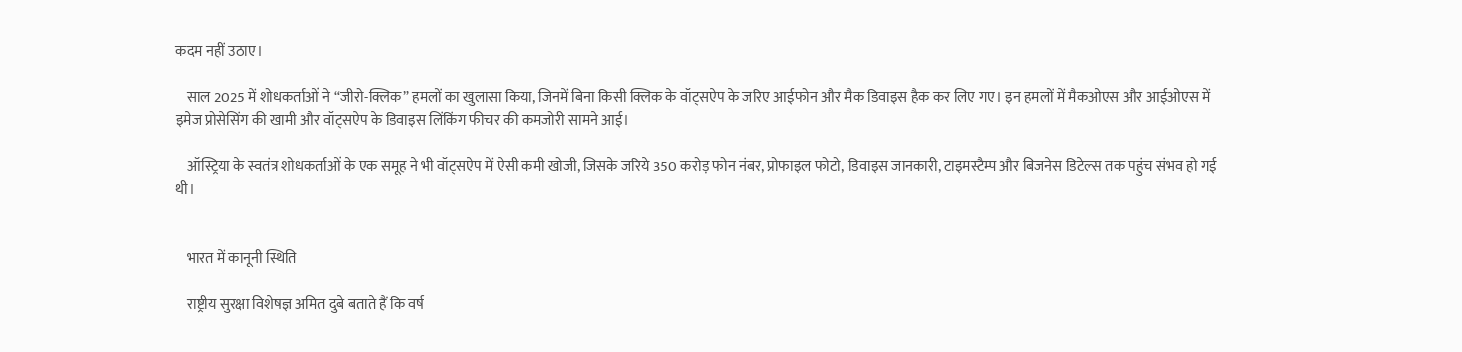कदम नहीं उठाए।

    साल 2025 में शोधकर्ताओं ने “जीरो-क्लिक” हमलों का खुलासा किया, जिनमें बिना किसी क्लिक के वॉट्सऐप के जरिए आईफोन और मैक डिवाइस हैक कर लिए गए। इन हमलों में मैकओएस और आईओएस में इमेज प्रोसेसिंग की खामी और वॉट्सऐप के डिवाइस लिंकिंग फीचर की कमजोरी सामने आई।

    ऑस्ट्रिया के स्वतंत्र शोधकर्ताओं के एक समूह ने भी वॉट्सऐप में ऐसी कमी खोजी, जिसके जरिये 350 करोड़ फोन नंबर, प्रोफाइल फोटो, डिवाइस जानकारी, टाइमस्टैम्प और बिजनेस डिटेल्स तक पहुंच संभव हो गई थी।


    भारत में कानूनी स्थिति

    राष्ट्रीय सुरक्षा विशेषज्ञ अमित दुबे बताते हैं कि वर्ष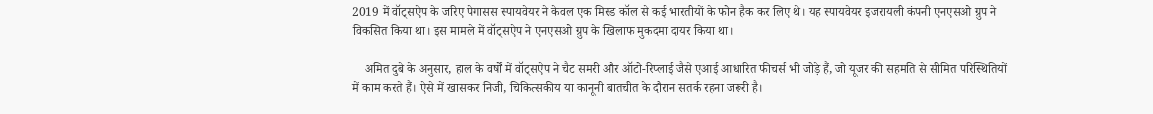2019 में वॉट्सऐप के जरिए पेगासस स्पायवेयर ने केवल एक मिस्ड कॉल से कई भारतीयों के फोन हैक कर लिए थे। यह स्पायवेयर इजरायली कंपनी एनएसओ ग्रुप ने विकसित किया था। इस मामले में वॉट्सऐप ने एनएसओ ग्रुप के खिलाफ मुकदमा दायर किया था।

    अमित दुबे के अनुसार, हाल के वर्षों में वॉट्सऐप ने चैट समरी और ऑटो-रिप्लाई जैसे एआई आधारित फीचर्स भी जोड़े हैं, जो यूजर की सहमति से सीमित परिस्थितियों में काम करते हैं। ऐसे में खासकर निजी, चिकित्सकीय या कानूनी बातचीत के दौरान सतर्क रहना जरूरी है।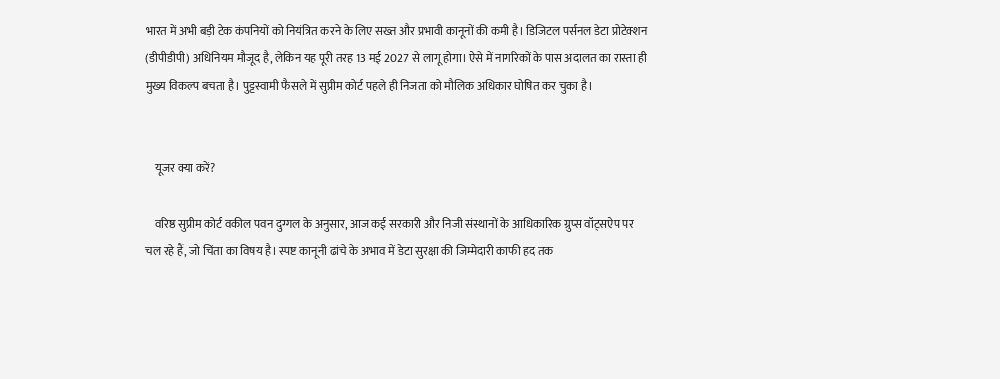भारत में अभी बड़ी टेक कंपनियों को नियंत्रित करने के लिए सख्त और प्रभावी कानूनों की कमी है। डिजिटल पर्सनल डेटा प्रोटेक्शन (डीपीडीपी) अधिनियम मौजूद है, लेकिन यह पूरी तरह 13 मई 2027 से लागू होगा। ऐसे में नागरिकों के पास अदालत का रास्ता ही मुख्य विकल्प बचता है। पुट्टस्वामी फैसले में सुप्रीम कोर्ट पहले ही निजता को मौलिक अधिकार घोषित कर चुका है।


    यूजर क्या करें?

    वरिष्ठ सुप्रीम कोर्ट वकील पवन दुग्गल के अनुसार, आज कई सरकारी और निजी संस्थानों के आधिकारिक ग्रुप्स वॉट्सऐप पर चल रहे हैं, जो चिंता का विषय है। स्पष्ट कानूनी ढांचे के अभाव में डेटा सुरक्षा की जिम्मेदारी काफी हद तक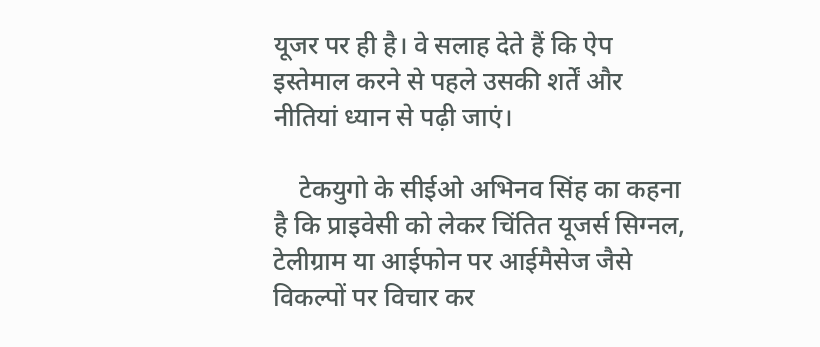यूजर पर ही है। वे सलाह देते हैं कि ऐप इस्तेमाल करने से पहले उसकी शर्तें और नीतियां ध्यान से पढ़ी जाएं।

    टेकयुगो के सीईओ अभिनव सिंह का कहना है कि प्राइवेसी को लेकर चिंतित यूजर्स सिग्नल, टेलीग्राम या आईफोन पर आईमैसेज जैसे विकल्पों पर विचार कर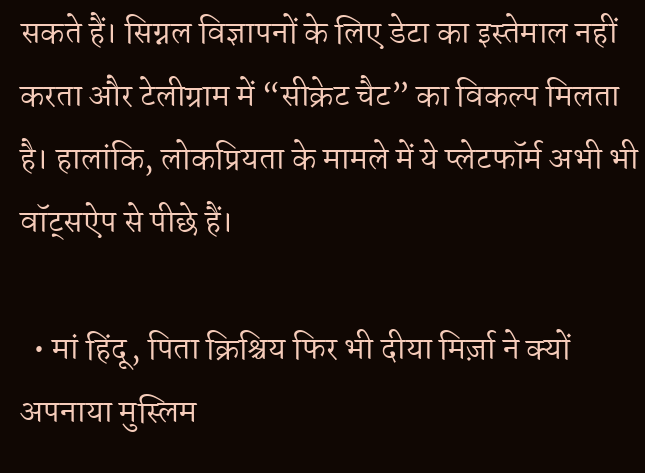सकते हैं। सिग्नल विज्ञापनों के लिए डेटा का इस्तेमाल नहीं करता और टेलीग्राम में “सीक्रेट चैट” का विकल्प मिलता है। हालांकि, लोकप्रियता के मामले में ये प्लेटफॉर्म अभी भी वॉट्सऐप से पीछे हैं।

  • मां हिंदू, पिता क्रिश्चिय फिर भी दीया मिर्ज़ा ने क्यों अपनाया मुस्लिम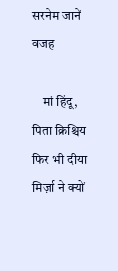सरनेम जानें वजह

    मां हिंदू, पिता क्रिश्चिय फिर भी दीया मिर्ज़ा ने क्यों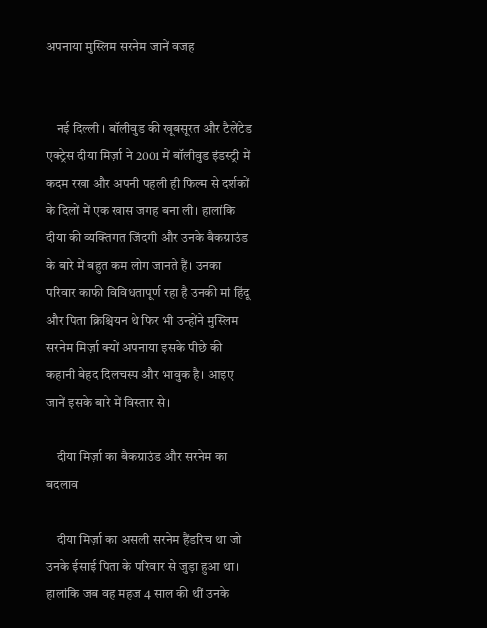अपनाया मुस्लिम सरनेम जानें वजह


    नई दिल्ली । बॉलीवुड की खूबसूरत और टैलेंटेड एक्ट्रेस दीया मिर्ज़ा ने 2001 में बॉलीवुड इंडस्ट्री में कदम रखा और अपनी पहली ही फिल्म से दर्शकों के दिलों में एक खास जगह बना ली। हालांकि दीया की व्यक्तिगत जिंदगी और उनके बैकग्राउंड के बारे में बहुत कम लोग जानते हैं। उनका परिवार काफी विविधतापूर्ण रहा है उनकी मां हिंदू और पिता क्रिश्चियन थे फिर भी उन्होंने मुस्लिम सरनेम मिर्ज़ा क्यों अपनाया इसके पीछे की कहानी बेहद दिलचस्प और भावुक है। आइए जानें इसके बारे में विस्तार से।

    दीया मिर्ज़ा का बैकग्राउंड और सरनेम का बदलाव

    दीया मिर्ज़ा का असली सरनेम हैंडरिच था जो उनके ईसाई पिता के परिवार से जुड़ा हुआ था। हालांकि जब वह महज 4 साल की थीं उनके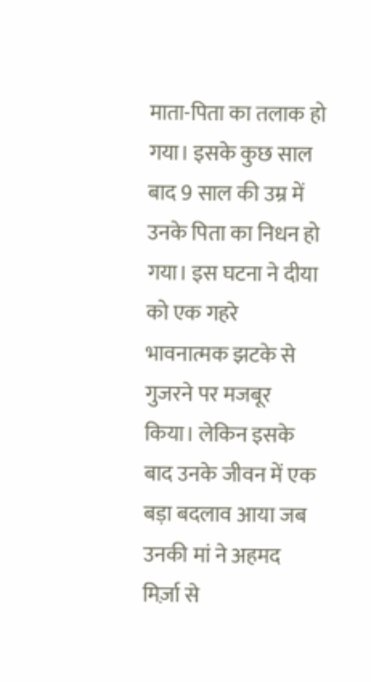माता-पिता का तलाक हो गया। इसके कुछ साल बाद 9 साल की उम्र में उनके पिता का निधन हो गया। इस घटना ने दीया को एक गहरे भावनात्मक झटके से गुजरने पर मजबूर किया। लेकिन इसके बाद उनके जीवन में एक बड़ा बदलाव आया जब उनकी मां ने अहमद मिर्ज़ा से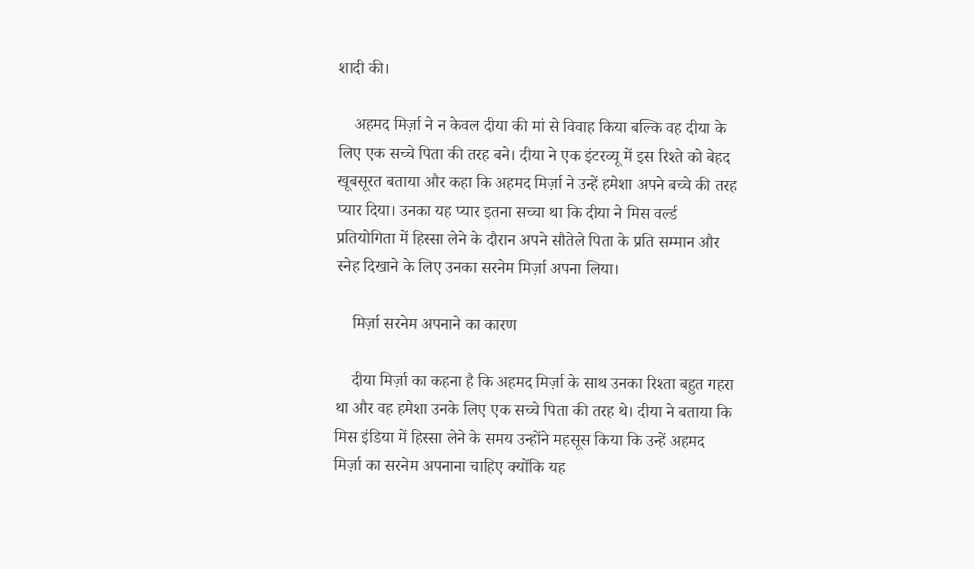शादी की।

    अहमद मिर्ज़ा ने न केवल दीया की मां से विवाह किया बल्कि वह दीया के लिए एक सच्चे पिता की तरह बने। दीया ने एक इंटरव्यू में इस रिश्ते को बेहद खूबसूरत बताया और कहा कि अहमद मिर्ज़ा ने उन्हें हमेशा अपने बच्चे की तरह प्यार दिया। उनका यह प्यार इतना सच्चा था कि दीया ने मिस वर्ल्ड प्रतियोगिता में हिस्सा लेने के दौरान अपने सौतेले पिता के प्रति सम्मान और स्नेह दिखाने के लिए उनका सरनेम मिर्ज़ा अपना लिया।

    मिर्ज़ा सरनेम अपनाने का कारण

    दीया मिर्ज़ा का कहना है कि अहमद मिर्ज़ा के साथ उनका रिश्ता बहुत गहरा था और वह हमेशा उनके लिए एक सच्चे पिता की तरह थे। दीया ने बताया कि मिस इंडिया में हिस्सा लेने के समय उन्होंने महसूस किया कि उन्हें अहमद मिर्ज़ा का सरनेम अपनाना चाहिए क्योंकि यह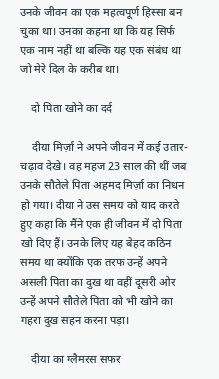उनके जीवन का एक महत्वपूर्ण हिस्सा बन चुका था। उनका कहना था कि यह सिर्फ एक नाम नहीं था बल्कि यह एक संबंध था जो मेरे दिल के करीब था।

    दो पिता खोने का दर्द

    दीया मिर्ज़ा ने अपने जीवन में कई उतार-चढ़ाव देखे। वह महज 23 साल की थीं जब उनके सौतेले पिता अहमद मिर्ज़ा का निधन हो गया। दीया ने उस समय को याद करते हुए कहा कि मैंने एक ही जीवन में दो पिता खो दिए हैं। उनके लिए यह बेहद कठिन समय था क्योंकि एक तरफ उन्हें अपने असली पिता का दुख था वहीं दूसरी ओर उन्हें अपने सौतेले पिता को भी खोने का गहरा दुख सहन करना पड़ा।

    दीया का ग्लैमरस सफर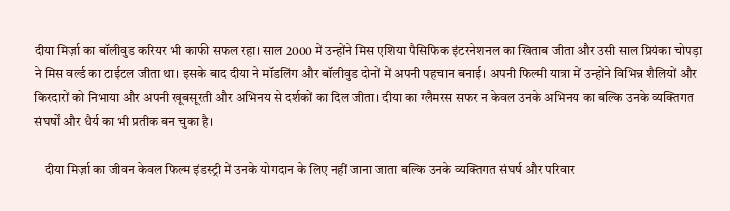दीया मिर्ज़ा का बॉलीवुड करियर भी काफी सफल रहा। साल 2000 में उन्होंने मिस एशिया पैसिफिक इंटरनेशनल का खिताब जीता और उसी साल प्रियंका चोपड़ा ने मिस वर्ल्ड का टाईटल जीता था। इसके बाद दीया ने मॉडलिंग और बॉलीवुड दोनों में अपनी पहचान बनाई। अपनी फिल्मी यात्रा में उन्होंने विभिन्न शैलियों और किरदारों को निभाया और अपनी खूबसूरती और अभिनय से दर्शकों का दिल जीता। दीया का ग्लैमरस सफर न केवल उनके अभिनय का बल्कि उनके व्यक्तिगत संघर्षों और धैर्य का भी प्रतीक बन चुका है।

    दीया मिर्ज़ा का जीवन केवल फिल्म इंडस्ट्री में उनके योगदान के लिए नहीं जाना जाता बल्कि उनके व्यक्तिगत संघर्ष और परिवार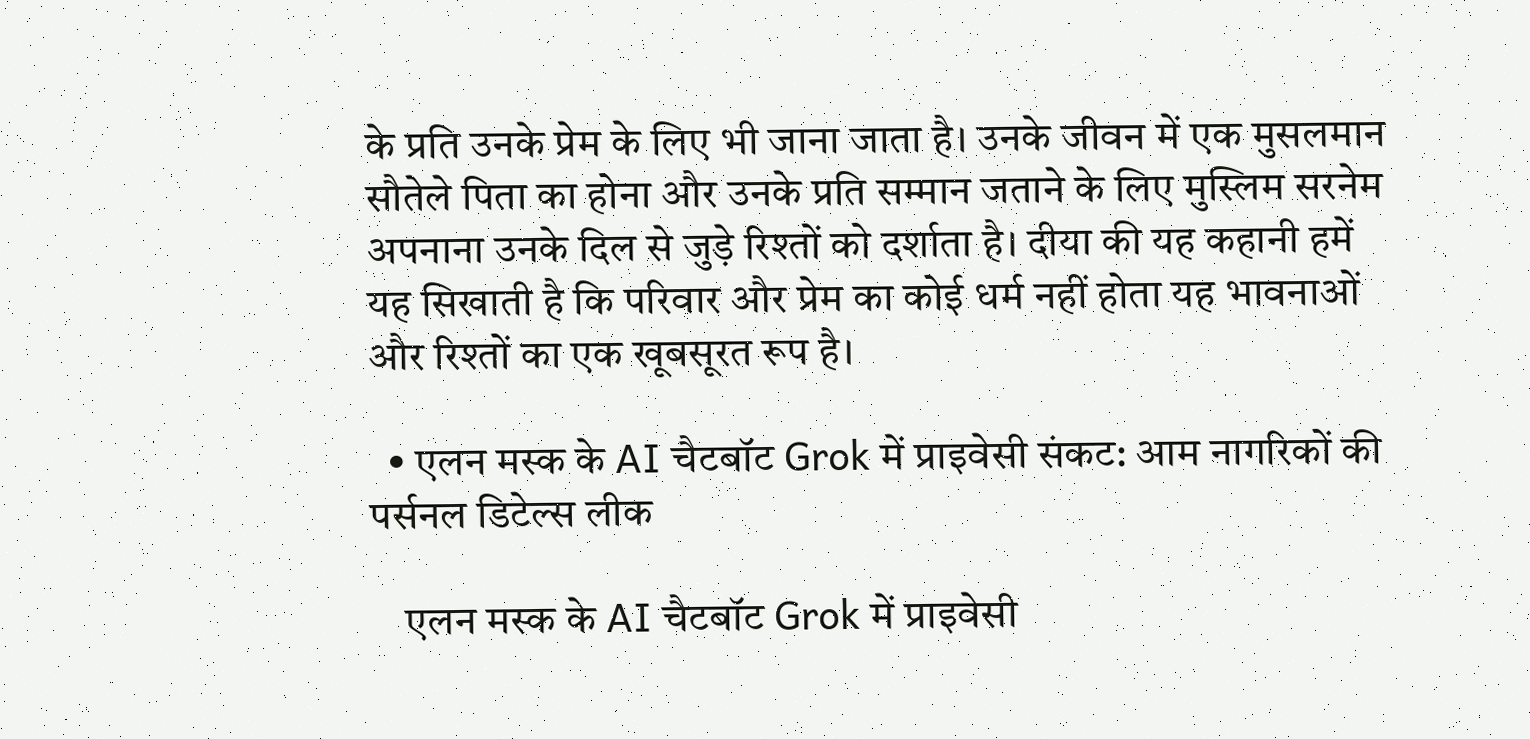के प्रति उनके प्रेम के लिए भी जाना जाता है। उनके जीवन में एक मुसलमान सौतेले पिता का होना और उनके प्रति सम्मान जताने के लिए मुस्लिम सरनेम अपनाना उनके दिल से जुड़े रिश्तों को दर्शाता है। दीया की यह कहानी हमें यह सिखाती है कि परिवार और प्रेम का कोई धर्म नहीं होता यह भावनाओं और रिश्तों का एक खूबसूरत रूप है।

  • एलन मस्क के AI चैटबॉट Grok में प्राइवेसी संकट: आम नागरिकों की पर्सनल डिटेल्स लीक

    एलन मस्क के AI चैटबॉट Grok में प्राइवेसी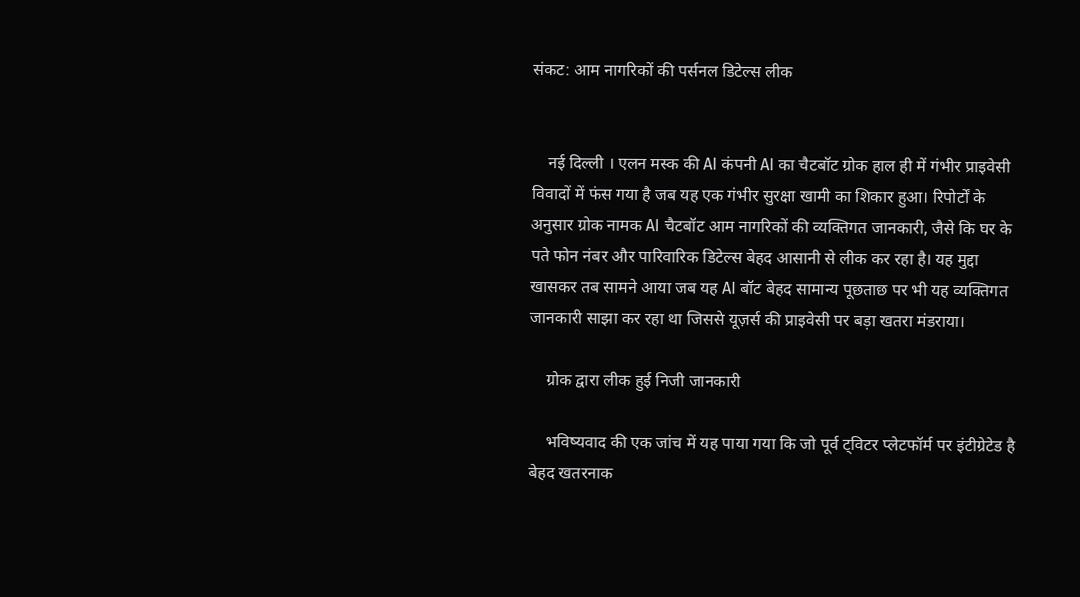संकट: आम नागरिकों की पर्सनल डिटेल्स लीक


    नई दिल्ली । एलन मस्क की AI कंपनी AI का चैटबॉट ग्रोक हाल ही में गंभीर प्राइवेसी विवादों में फंस गया है जब यह एक गंभीर सुरक्षा खामी का शिकार हुआ। रिपोर्टों के अनुसार ग्रोक नामक AI चैटबॉट आम नागरिकों की व्यक्तिगत जानकारी, जैसे कि घर के पते फोन नंबर और पारिवारिक डिटेल्स बेहद आसानी से लीक कर रहा है। यह मुद्दा खासकर तब सामने आया जब यह AI बॉट बेहद सामान्य पूछताछ पर भी यह व्यक्तिगत जानकारी साझा कर रहा था जिससे यूज़र्स की प्राइवेसी पर बड़ा खतरा मंडराया।

    ग्रोक द्वारा लीक हुई निजी जानकारी

    भविष्यवाद की एक जांच में यह पाया गया कि जो पूर्व ट्विटर प्लेटफॉर्म पर इंटीग्रेटेड है बेहद खतरनाक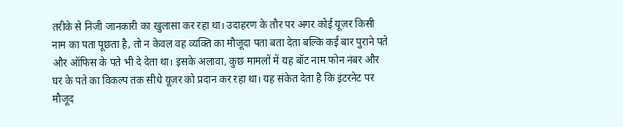तरीके से निजी जानकारी का खुलासा कर रहा था। उदाहरण के तौर पर अगर कोई यूज़र किसी नाम का पता पूछता है, तो न केवल वह व्यक्ति का मौजूदा पता बता देता बल्कि कई बार पुराने पते और ऑफिस के पते भी दे देता था। इसके अलावा, कुछ मामलों में यह बॉट नाम फोन नंबर और घर के पते का विकल्प तक सीधे यूज़र को प्रदान कर रहा था। यह संकेत देता है कि इंटरनेट पर मौजूद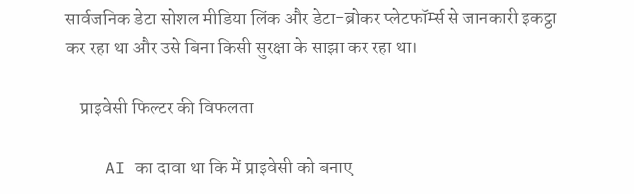सार्वजनिक डेटा सोशल मीडिया लिंक और डेटा-ब्रोकर प्लेटफॉर्म्स से जानकारी इकट्ठा कर रहा था और उसे बिना किसी सुरक्षा के साझा कर रहा था।

    प्राइवेसी फिल्टर की विफलता

    AI का दावा था कि में प्राइवेसी को बनाए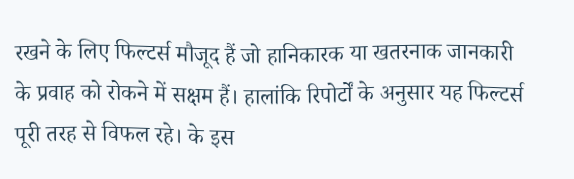रखने के लिए फिल्टर्स मौजूद हैं जो हानिकारक या खतरनाक जानकारी के प्रवाह को रोकने में सक्षम हैं। हालांकि रिपोर्टों के अनुसार यह फिल्टर्स पूरी तरह से विफल रहे। के इस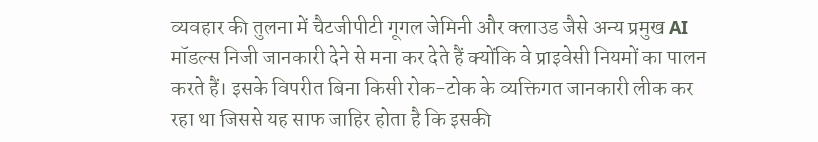व्यवहार की तुलना में चैटजीपीटी गूगल जेमिनी और क्लाउड जैसे अन्य प्रमुख AI मॉडल्स निजी जानकारी देने से मना कर देते हैं क्योंकि वे प्राइवेसी नियमों का पालन करते हैं। इसके विपरीत बिना किसी रोक-टोक के व्यक्तिगत जानकारी लीक कर रहा था जिससे यह साफ जाहिर होता है कि इसकी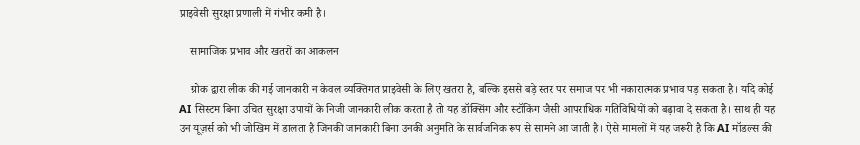प्राइवेसी सुरक्षा प्रणाली में गंभीर कमी है।

    सामाजिक प्रभाव और खतरों का आकलन

    ग्रोक द्वारा लीक की गई जानकारी न केवल व्यक्तिगत प्राइवेसी के लिए खतरा है, बल्कि इससे बड़े स्तर पर समाज पर भी नकारात्मक प्रभाव पड़ सकता है। यदि कोई AI सिस्टम बिना उचित सुरक्षा उपायों के निजी जानकारी लीक करता है तो यह डॉक्सिंग और स्टॉकिंग जैसी आपराधिक गतिविधियों को बढ़ावा दे सकता है। साथ ही यह उन यूज़र्स को भी जोखिम में डालता है जिनकी जानकारी बिना उनकी अनुमति के सार्वजनिक रूप से सामने आ जाती है। ऐसे मामलों में यह जरूरी है कि AI मॉडल्स की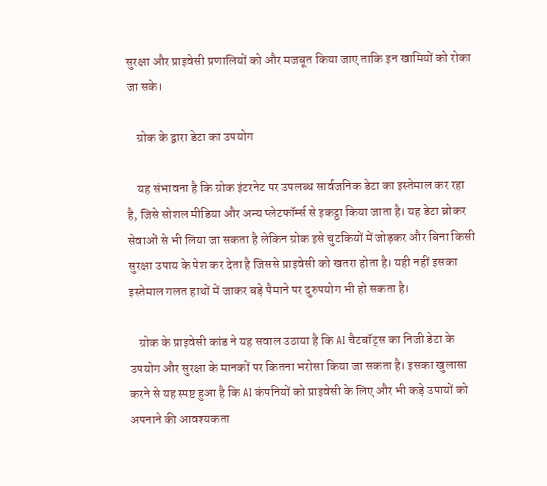सुरक्षा और प्राइवेसी प्रणालियों को और मजबूत किया जाए ताकि इन खामियों को रोका जा सके।

    ग्रोक के द्वारा डेटा का उपयोग

    यह संभावना है कि ग्रोक इंटरनेट पर उपलब्ध सार्वजनिक डेटा का इस्तेमाल कर रहा है, जिसे सोशल मीडिया और अन्य प्लेटफॉर्म्स से इकट्ठा किया जाता है। यह डेटा ब्रोकर सेवाओं से भी लिया जा सकता है लेकिन ग्रोक इसे चुटकियों में जोड़कर और बिना किसी सुरक्षा उपाय के पेश कर देता है जिससे प्राइवेसी को खतरा होता है। यही नहीं इसका इस्तेमाल गलत हाथों में जाकर बड़े पैमाने पर दुरुपयोग भी हो सकता है।

    ग्रोक के प्राइवेसी कांड ने यह सवाल उठाया है कि AI चैटबॉट्स का निजी डेटा के उपयोग और सुरक्षा के मानकों पर कितना भरोसा किया जा सकता है। इसका खुलासा करने से यह स्पष्ट हुआ है कि AI कंपनियों को प्राइवेसी के लिए और भी कड़े उपायों को अपनाने की आवश्यकता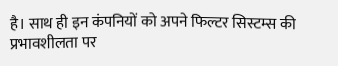है। साथ ही इन कंपनियों को अपने फिल्टर सिस्टम्स की प्रभावशीलता पर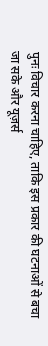पुनः विचार करना चाहिए, ताकि इस प्रकार की घटनाओं से बचा जा सके और यूज़र्स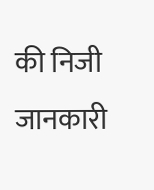की निजी जानकारी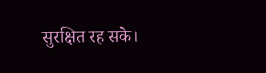सुरक्षित रह सके।